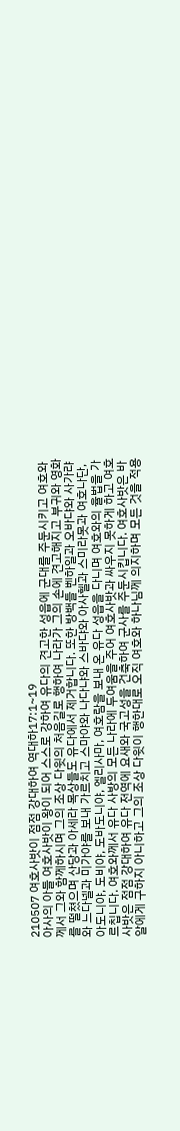210507 여호사밧이 점점 강대하여 역대하17:1~19
아사의 아들 여호사밧이 왕이 되어 스스로 강하여 유다의 견고한 성읍에 군대를 주둔시키고 여호와께서 그와 함께하시며 그의 조상 다윗의 처음길로 행하여 나라가 그의 손에 견고해지고 부귀와 영화를 떨쳤으며 산당과 아세라 목상들도 유다에서 제거합니다. 또한 방백들 벤하일과 오바댜와 사가랴와 느다넬과 미가야를 보내 가르치고 스마야와 나다냐와 스바댜와 아사헬과 스미라못과 여호나단, 아도니야, 도비야, 도바도니야, 엘리사마, 여호람을 보내 온 유다 성읍을 다니며 여호와의 율법을 가르칩니다. 여호와께서 유다 사방의 모든 나라에 두여움을 주어 여호사밧과 싸우지 못하게 하고 여호사밧은 점점 강대하여 유다 전역에 요새와 국고성을 건축하여 군사를 주둔시킵니다. 여호사밧은 바알에게 구하지 아니하고 그의 조상 다윗이 행한대로 오직 여호와 하나님께 의지하며 모든 것을 적용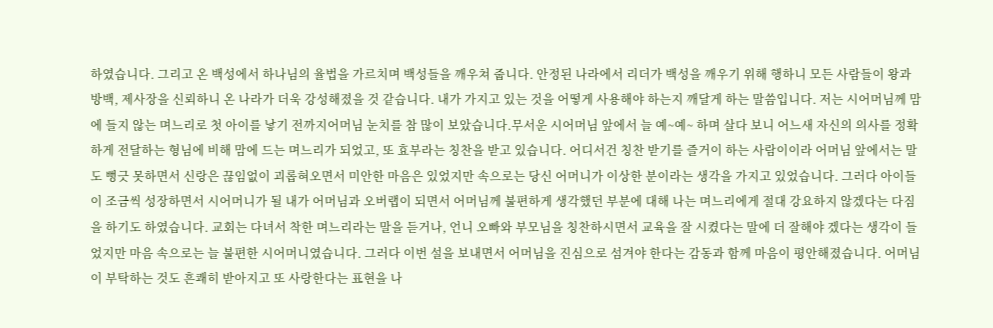하였습니다. 그리고 온 백성에서 하나님의 율법을 가르치며 백성들을 깨우쳐 줍니다. 안정된 나라에서 리더가 백성을 깨우기 위해 행하니 모든 사람들이 왕과 방백, 제사장을 신뢰하니 온 나라가 더욱 강성해졌을 것 같습니다. 내가 가지고 있는 것을 어떻게 사용해야 하는지 깨달게 하는 말씀입니다. 저는 시어머님께 맘에 들지 않는 며느리로 첫 아이를 낳기 전까지어머님 눈치를 참 많이 보았습니다.무서운 시어머님 앞에서 늘 예~예~ 하며 살다 보니 어느새 자신의 의사를 정확하게 전달하는 형님에 비해 맘에 드는 며느리가 되었고, 또 효부라는 칭찬을 받고 있습니다. 어디서건 칭찬 받기를 즐거이 하는 사람이이라 어머님 앞에서는 말도 뻥긋 못하면서 신랑은 끊임없이 괴롭혀오면서 미안한 마음은 있었지만 속으로는 당신 어머니가 이상한 분이라는 생각을 가지고 있었습니다. 그러다 아이들이 조금씩 성장하면서 시어머니가 될 내가 어머님과 오버랩이 되면서 어머님께 불편하게 생각했던 부분에 대해 나는 며느리에게 절대 강요하지 않겠다는 다짐을 하기도 하였습니다. 교회는 다녀서 착한 며느리라는 말을 듣거나, 언니 오빠와 부모님을 칭찬하시면서 교육을 잘 시켰다는 말에 더 잘해야 겠다는 생각이 들었지만 마음 속으로는 늘 불편한 시어머니였습니다. 그러다 이번 설을 보내면서 어머님을 진심으로 섬겨야 한다는 감동과 함께 마음이 평안해졌습니다. 어머님이 부탁하는 것도 흔쾌히 받아지고 또 사랑한다는 표현을 나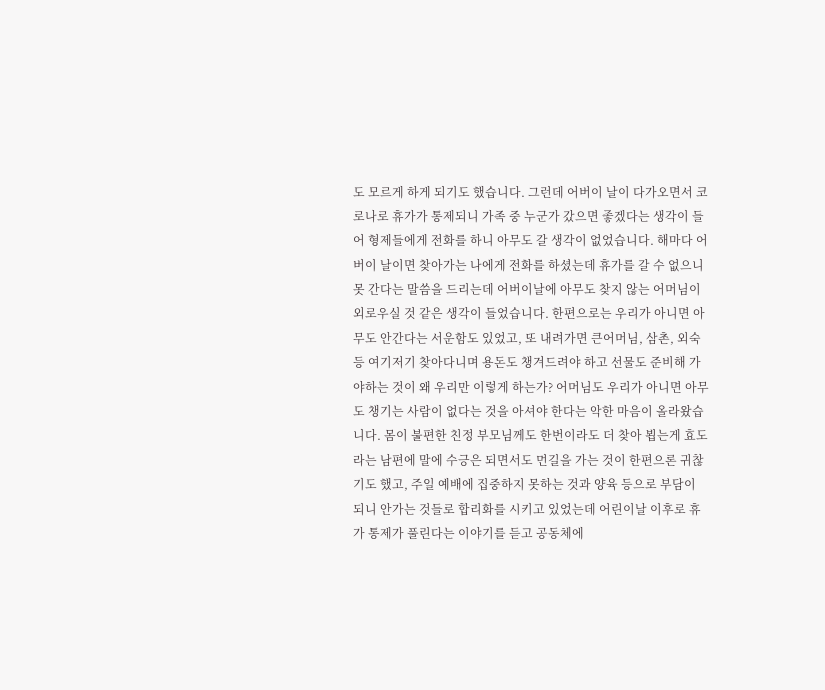도 모르게 하게 되기도 했습니다. 그런데 어버이 날이 다가오면서 코로나로 휴가가 통제되니 가족 중 누군가 갔으면 좋겠다는 생각이 들어 형제들에게 전화를 하니 아무도 갈 생각이 없었습니다. 해마다 어버이 날이면 찾아가는 나에게 전화를 하셨는데 휴가를 갈 수 없으니 못 간다는 말씀을 드리는데 어버이날에 아무도 찾지 않는 어머님이 외로우실 것 같은 생각이 들었습니다. 한편으로는 우리가 아니면 아무도 안간다는 서운함도 있었고, 또 내려가면 큰어머님, 삼촌, 외숙 등 여기저기 찾아다니며 용돈도 챙겨드려야 하고 선물도 준비해 가야하는 것이 왜 우리만 이렇게 하는가? 어머님도 우리가 아니면 아무도 챙기는 사람이 없다는 것을 아셔야 한다는 악한 마음이 올라왔습니다. 몸이 불편한 친정 부모님께도 한번이라도 더 찾아 뵙는게 효도라는 남편에 말에 수긍은 되면서도 먼길을 가는 것이 한편으론 귀찮기도 했고, 주일 예배에 집중하지 못하는 것과 양육 등으로 부담이 되니 안가는 것들로 합리화를 시키고 있었는데 어린이날 이후로 휴가 통제가 풀린다는 이야기를 듣고 공동체에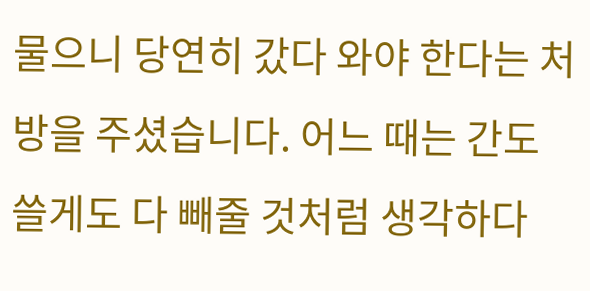물으니 당연히 갔다 와야 한다는 처방을 주셨습니다. 어느 때는 간도 쓸게도 다 빼줄 것처럼 생각하다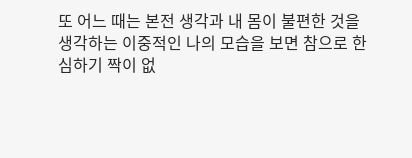또 어느 때는 본전 생각과 내 몸이 불편한 것을 생각하는 이중적인 나의 모습을 보면 참으로 한심하기 짝이 없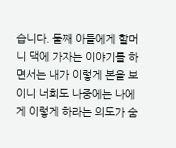습니다. 둘째 아들에게 할머니 댁에 가자는 이야기를 하면서는 내가 이렇게 본을 보이니 너희도 나중에는 나에게 이렇게 하라는 의도가 숨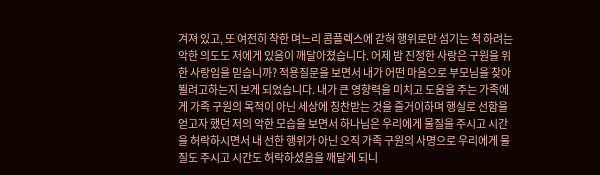겨져 있고, 또 여전히 착한 며느리 콤플렉스에 갇혀 행위로만 섬기는 척 하려는 악한 의도도 저에게 있음이 깨달아졌습니다. 어제 밤 진정한 사랑은 구원을 위한 사랑임을 믿습니까? 적용질문을 보면서 내가 어떤 마음으로 부모님을 찾아 뵐려고하는지 보게 되었습니다. 내가 큰 영향력을 미치고 도움을 주는 가족에게 가족 구원의 목적이 아닌 세상에 칭찬받는 것을 즐거이하며 행실로 선함을 얻고자 했던 저의 악한 모습을 보면서 하나님은 우리에게 물질을 주시고 시간을 허락하시면서 내 선한 행위가 아닌 오직 가족 구원의 사명으로 우리에게 물질도 주시고 시간도 허락하셨음을 깨달게 되니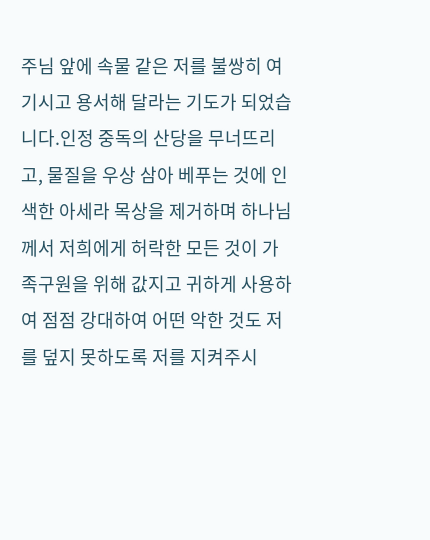주님 앞에 속물 같은 저를 불쌍히 여기시고 용서해 달라는 기도가 되었습니다.인정 중독의 산당을 무너뜨리고, 물질을 우상 삼아 베푸는 것에 인색한 아세라 목상을 제거하며 하나님께서 저희에게 허락한 모든 것이 가족구원을 위해 값지고 귀하게 사용하여 점점 강대하여 어떤 악한 것도 저를 덮지 못하도록 저를 지켜주시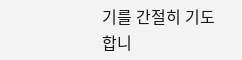기를 간절히 기도합니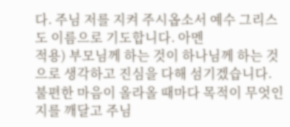다. 주님 저를 지켜 주시옵소서 예수 그리스도 이름으로 기도합니다. 아멘
적용) 부모님께 하는 것이 하나님께 하는 것으로 생각하고 진심을 다해 섬기겠습니다. 불편한 마음이 올라올 때마다 목적이 무엇인지를 깨달고 주님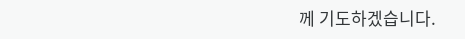께 기도하겠습니다.